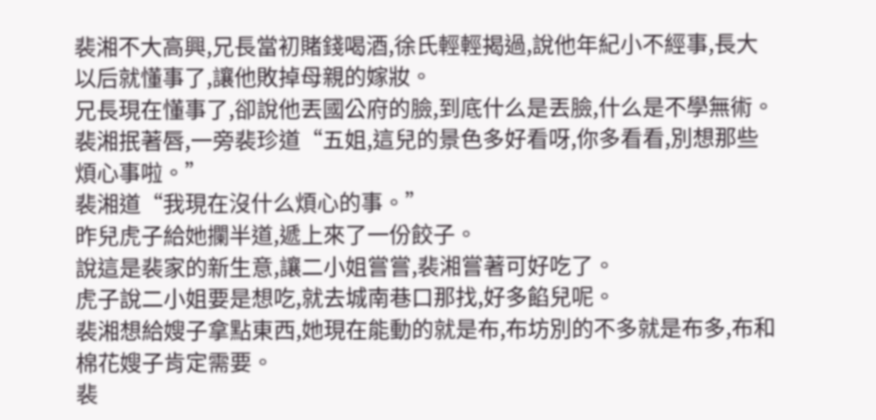裴湘不大高興,兄長當初賭錢喝酒,徐氏輕輕揭過,說他年紀小不經事,長大以后就懂事了,讓他敗掉母親的嫁妝。
兄長現在懂事了,卻說他丟國公府的臉,到底什么是丟臉,什么是不學無術。
裴湘抿著唇,一旁裴珍道“五姐,這兒的景色多好看呀,你多看看,別想那些煩心事啦。”
裴湘道“我現在沒什么煩心的事。”
昨兒虎子給她攔半道,遞上來了一份餃子。
說這是裴家的新生意,讓二小姐嘗嘗,裴湘嘗著可好吃了。
虎子說二小姐要是想吃,就去城南巷口那找,好多餡兒呢。
裴湘想給嫂子拿點東西,她現在能動的就是布,布坊別的不多就是布多,布和棉花嫂子肯定需要。
裴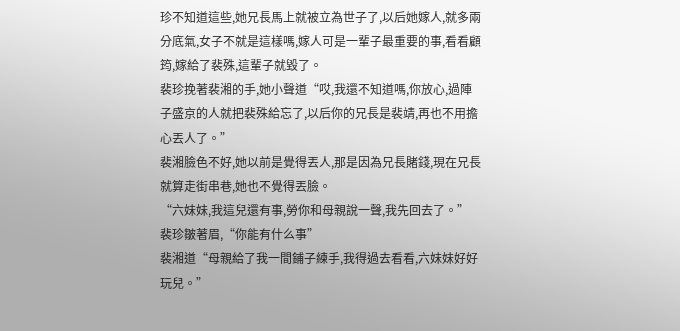珍不知道這些,她兄長馬上就被立為世子了,以后她嫁人,就多兩分底氣,女子不就是這樣嗎,嫁人可是一輩子最重要的事,看看顧筠,嫁給了裴殊,這輩子就毀了。
裴珍挽著裴湘的手,她小聲道“哎,我還不知道嗎,你放心,過陣子盛京的人就把裴殊給忘了,以后你的兄長是裴靖,再也不用擔心丟人了。”
裴湘臉色不好,她以前是覺得丟人,那是因為兄長賭錢,現在兄長就算走街串巷,她也不覺得丟臉。
“六妹妹,我這兒還有事,勞你和母親說一聲,我先回去了。”
裴珍皺著眉,“你能有什么事”
裴湘道“母親給了我一間鋪子練手,我得過去看看,六妹妹好好玩兒。”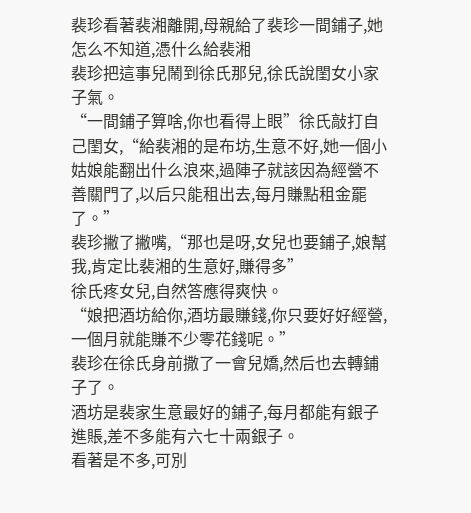裴珍看著裴湘離開,母親給了裴珍一間鋪子,她怎么不知道,憑什么給裴湘
裴珍把這事兒鬧到徐氏那兒,徐氏說閨女小家子氣。
“一間鋪子算啥,你也看得上眼”徐氏敲打自己閨女,“給裴湘的是布坊,生意不好,她一個小姑娘能翻出什么浪來,過陣子就該因為經營不善關門了,以后只能租出去,每月賺點租金罷了。”
裴珍撇了撇嘴,“那也是呀,女兒也要鋪子,娘幫我,肯定比裴湘的生意好,賺得多”
徐氏疼女兒,自然答應得爽快。
“娘把酒坊給你,酒坊最賺錢,你只要好好經營,一個月就能賺不少零花錢呢。”
裴珍在徐氏身前撒了一會兒嬌,然后也去轉鋪子了。
酒坊是裴家生意最好的鋪子,每月都能有銀子進賬,差不多能有六七十兩銀子。
看著是不多,可別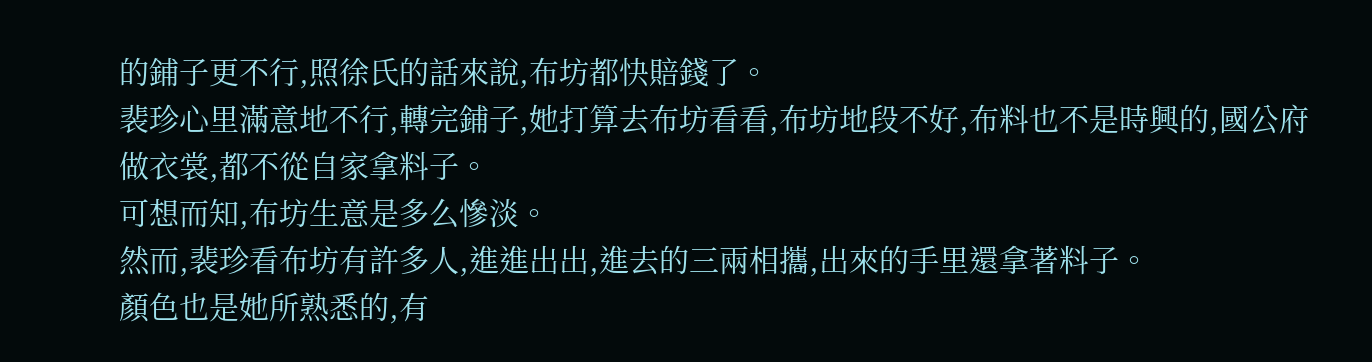的鋪子更不行,照徐氏的話來說,布坊都快賠錢了。
裴珍心里滿意地不行,轉完鋪子,她打算去布坊看看,布坊地段不好,布料也不是時興的,國公府做衣裳,都不從自家拿料子。
可想而知,布坊生意是多么慘淡。
然而,裴珍看布坊有許多人,進進出出,進去的三兩相攜,出來的手里還拿著料子。
顏色也是她所熟悉的,有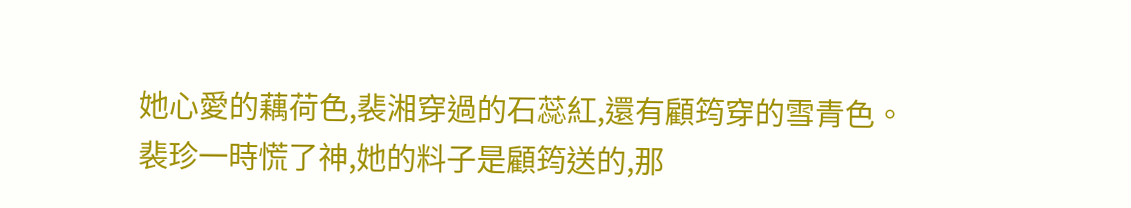她心愛的藕荷色,裴湘穿過的石蕊紅,還有顧筠穿的雪青色。
裴珍一時慌了神,她的料子是顧筠送的,那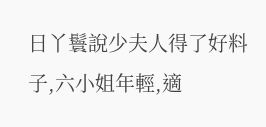日丫鬟說少夫人得了好料子,六小姐年輕,適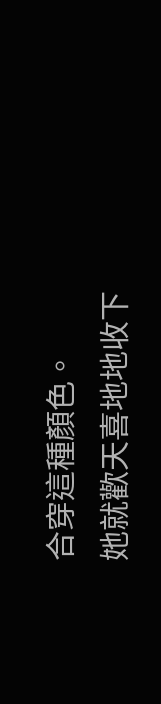合穿這種顏色。
她就歡天喜地地收下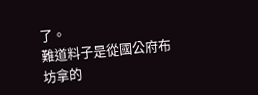了。
難道料子是從國公府布坊拿的